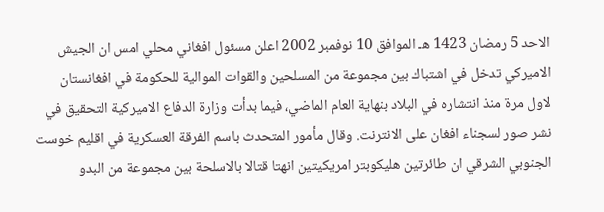الاحد 5 رمضان 1423 هـ الموافق 10 نوفمبر 2002 اعلن مسئول افغاني محلي امس ان الجيش الاميركي تدخل في اشتباك بين مجموعة من المسلحين والقوات الموالية للحكومة في افغانستان لاول مرة منذ انتشاره في البلاد بنهاية العام الماضي، فيما بدأت وزارة الدفاع الاميركية التحقيق في نشر صور لسجناء افغان على الانترنت. وقال مأمور المتحدث باسم الفرقة العسكرية في اقليم خوست الجنوبي الشرقي ان طائرتين هليكوبتر امريكيتين انهتا قتالا بالاسلحة بين مجموعة من البدو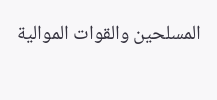المسلحين والقوات الموالية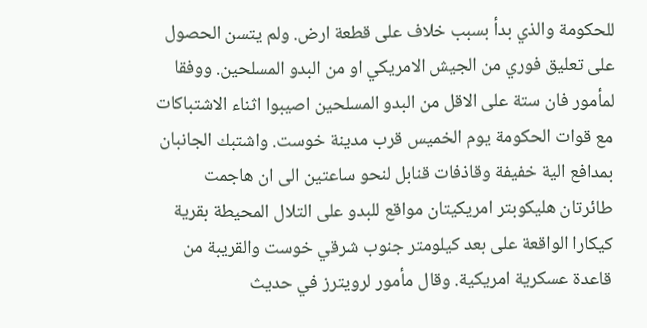للحكومة والذي بدأ بسبب خلاف على قطعة ارض. ولم يتسن الحصول على تعليق فوري من الجيش الامريكي او من البدو المسلحين. ووفقا لمأمور فان ستة على الاقل من البدو المسلحين اصيبوا اثناء الاشتباكات مع قوات الحكومة يوم الخميس قرب مدينة خوست. واشتبك الجانبان بمدافع الية خفيفة وقاذفات قنابل لنحو ساعتين الى ان هاجمت طائرتان هليكوبتر امريكيتان مواقع للبدو على التلال المحيطة بقرية كيكارا الواقعة على بعد كيلومتر جنوب شرقي خوست والقريبة من قاعدة عسكرية امريكية. وقال مأمور لرويترز في حديث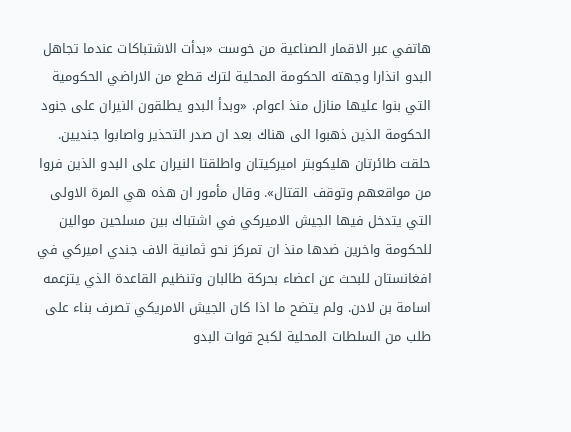هاتفي عبر الاقمار الصناعية من خوست «بدأت الاشتباكات عندما تجاهل البدو انذارا وجهته الحكومة المحلية لترك قطع من الاراضي الحكومية التي بنوا عليها منازل منذ اعوام. «وبدأ البدو يطلقون النيران على جنود الحكومة الذين ذهبوا الى هناك بعد ان صدر التحذير واصابوا جنديين. حلقت طائرتان هليكوبتر اميركيتان واطلقتا النيران على البدو الذين فروا من مواقعهم وتوقف القتال». وقال مأمور ان هذه هي المرة الاولى التي يتدخل فيها الجيش الاميركي في اشتباك بين مسلحين موالين للحكومة واخرين ضدها منذ ان تمركز نحو ثمانية الاف جندي اميركي في افغانستان للبحث عن اعضاء بحركة طالبان وتنظيم القاعدة الذي يتزعمه اسامة بن لادن. ولم يتضح ما اذا كان الجيش الامريكي تصرف بناء على طلب من السلطات المحلية لكبح قوات البدو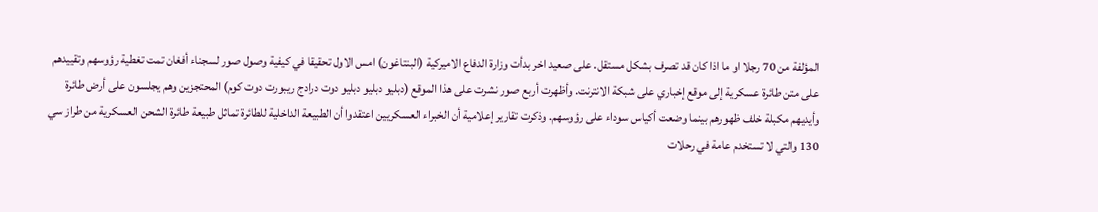المؤلفة من 70 رجلا او ما اذا كان قد تصرف بشكل مستقل. على صعيد اخر بدأت وزارة الدفاع الاميركية (البنتاغون) امس الاول تحقيقا في كيفية وصول صور لسجناء أفغان تمت تغطية رؤوسهم وتقييدهم على متن طائرة عسكرية إلى موقع إخباري على شبكة الانترنت. وأظهرت أربع صور نشرت على هذا الموقع (دبليو دبليو دبليو دوت درادج ريبورت دوت كوم) المحتجزين وهم يجلسون على أرض طائرة وأيديهم مكبلة خلف ظهورهم بينما وضعت أكياس سوداء على رؤوسهم. وذكرت تقارير إعلامية أن الخبراء العسكريين اعتقدوا أن الطبيعة الداخلية للطائرة تماثل طبيعة طائرة الشحن العسكرية من طراز سي 130 والتي لا تستخدم عامة في رحلات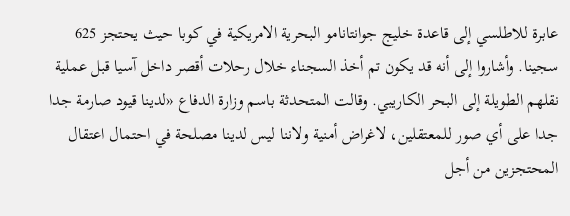عابرة للاطلسي إلى قاعدة خليج جوانتانامو البحرية الامريكية في كوبا حيث يحتجز 625 سجينا. وأشاروا إلى أنه قد يكون تم أخذ السجناء خلال رحلات أقصر داخل آسيا قبل عملية نقلهم الطويلة إلى البحر الكاريبي. وقالت المتحدثة باسم وزارة الدفاع «لدينا قيود صارمة جدا جدا على أي صور للمعتقلين، لاغراض أمنية ولاننا ليس لدينا مصلحة في احتمال اعتقال المحتجزين من أجل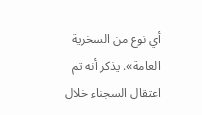أي نوع من السخرية العامة». يذكر أنه تم اعتقال السجناء خلال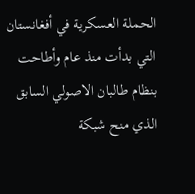الحملة العسكرية في أفغانستان التي بدأت منذ عام وأطاحت بنظام طالبان الاصولي السابق الذي منح شبكة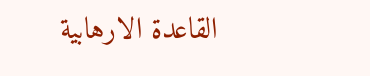القاعدة الارهابية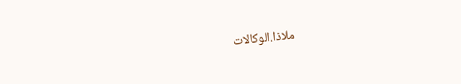ملاذا.الوكالات